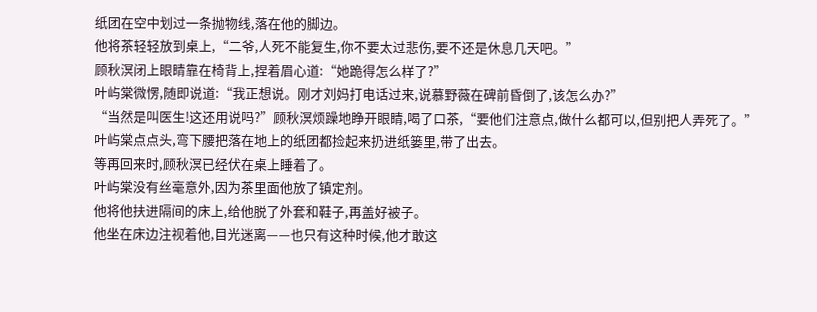纸团在空中划过一条抛物线,落在他的脚边。
他将茶轻轻放到桌上,“二爷,人死不能复生,你不要太过悲伤,要不还是休息几天吧。”
顾秋溟闭上眼睛靠在椅背上,捏着眉心道:“她跪得怎么样了?”
叶屿棠微愣,随即说道:“我正想说。刚才刘妈打电话过来,说慕野薇在碑前昏倒了,该怎么办?”
“当然是叫医生!这还用说吗?”顾秋溟烦躁地睁开眼睛,喝了口茶,“要他们注意点,做什么都可以,但别把人弄死了。”
叶屿棠点点头,弯下腰把落在地上的纸团都捡起来扔进纸篓里,带了出去。
等再回来时,顾秋溟已经伏在桌上睡着了。
叶屿棠没有丝毫意外,因为茶里面他放了镇定剂。
他将他扶进隔间的床上,给他脱了外套和鞋子,再盖好被子。
他坐在床边注视着他,目光迷离——也只有这种时候,他才敢这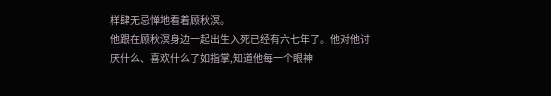样肆无忌惮地看着顾秋溟。
他跟在顾秋溟身边一起出生入死已经有六七年了。他对他讨厌什么、喜欢什么了如指掌,知道他每一个眼神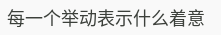每一个举动表示什么着意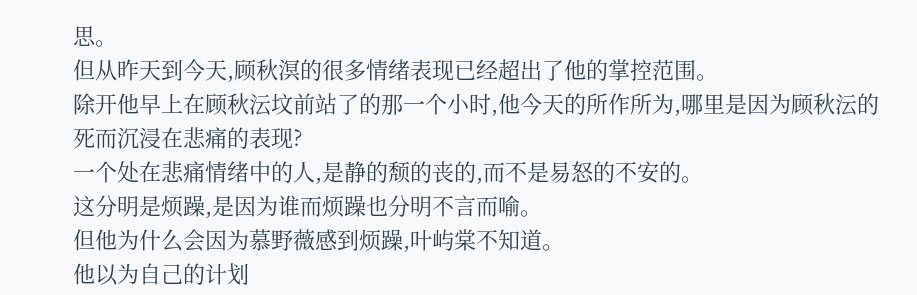思。
但从昨天到今天,顾秋溟的很多情绪表现已经超出了他的掌控范围。
除开他早上在顾秋沄坟前站了的那一个小时,他今天的所作所为,哪里是因为顾秋沄的死而沉浸在悲痛的表现?
一个处在悲痛情绪中的人,是静的颓的丧的,而不是易怒的不安的。
这分明是烦躁,是因为谁而烦躁也分明不言而喻。
但他为什么会因为慕野薇感到烦躁,叶屿棠不知道。
他以为自己的计划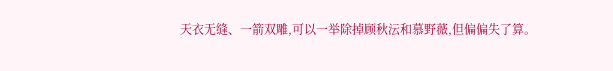天衣无缝、一箭双雕,可以一举除掉顾秋沄和慕野薇,但偏偏失了算。